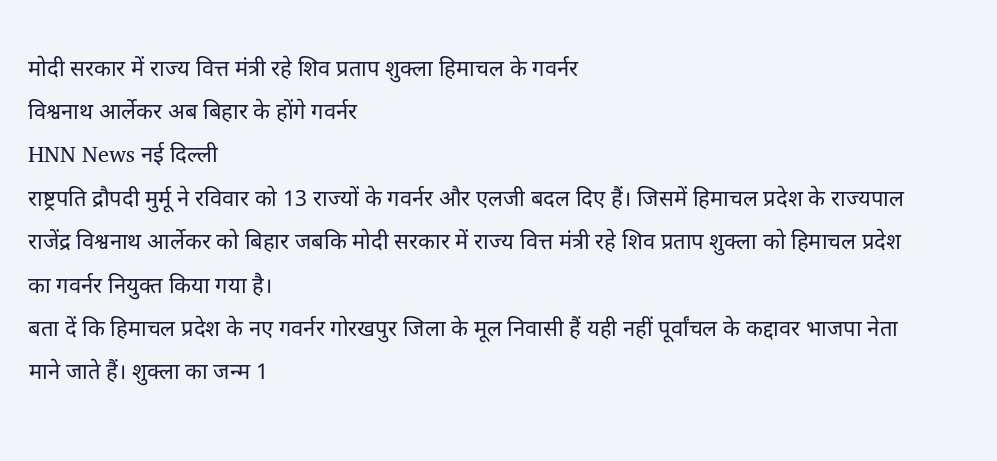मोदी सरकार में राज्य वित्त मंत्री रहे शिव प्रताप शुक्ला हिमाचल के गवर्नर
विश्वनाथ आर्लेकर अब बिहार के होंगे गवर्नर
HNN News नई दिल्ली
राष्ट्रपति द्रौपदी मुर्मू ने रविवार को 13 राज्यों के गवर्नर और एलजी बदल दिए हैं। जिसमें हिमाचल प्रदेश के राज्यपाल राजेंद्र विश्वनाथ आर्लेकर को बिहार जबकि मोदी सरकार में राज्य वित्त मंत्री रहे शिव प्रताप शुक्ला को हिमाचल प्रदेश का गवर्नर नियुक्त किया गया है।
बता दें कि हिमाचल प्रदेश के नए गवर्नर गोरखपुर जिला के मूल निवासी हैं यही नहीं पूर्वांचल के कद्दावर भाजपा नेता माने जाते हैं। शुक्ला का जन्म 1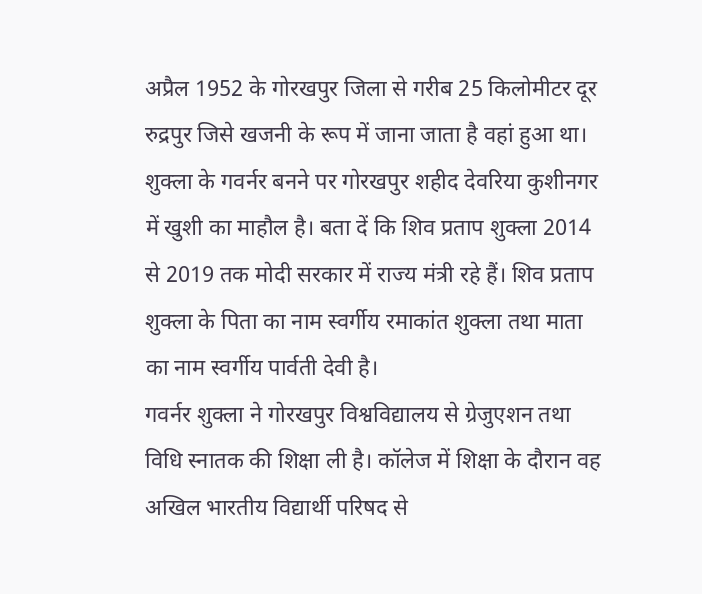अप्रैल 1952 के गोरखपुर जिला से गरीब 25 किलोमीटर दूर रुद्रपुर जिसे खजनी के रूप में जाना जाता है वहां हुआ था।
शुक्ला के गवर्नर बनने पर गोरखपुर शहीद देवरिया कुशीनगर में खुशी का माहौल है। बता दें कि शिव प्रताप शुक्ला 2014 से 2019 तक मोदी सरकार में राज्य मंत्री रहे हैं। शिव प्रताप शुक्ला के पिता का नाम स्वर्गीय रमाकांत शुक्ला तथा माता का नाम स्वर्गीय पार्वती देवी है।
गवर्नर शुक्ला ने गोरखपुर विश्वविद्यालय से ग्रेजुएशन तथा विधि स्नातक की शिक्षा ली है। कॉलेज में शिक्षा के दौरान वह अखिल भारतीय विद्यार्थी परिषद से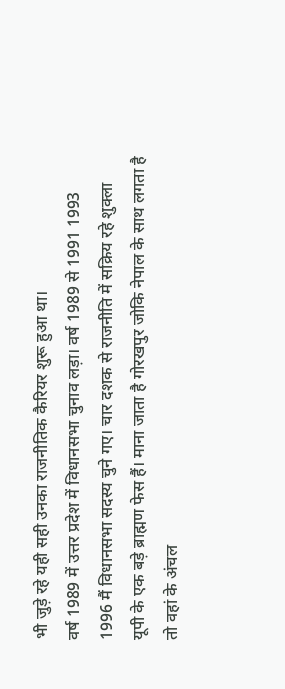भी जुड़े रहे यही सही उनका राजनीतिक कैरियर शुरू हुआ था।
वर्ष 1989 में उत्तर प्रदेश में विधानसभा चुनाव लड़ा। वर्ष 1989 से 1991 1993 1996 मैं विधानसभा सदस्य चुने गए। चार दशक से राजनीति में सक्रिय रहे शुक्ला यूपी के एक बड़े ब्राह्मण फेस हैं। माना जाता है गोरखपुर जोकि नेपाल के साथ लगता है तो वहां के अंचल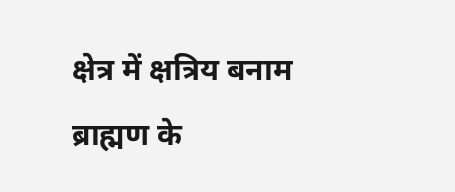क्षेत्र में क्षत्रिय बनाम ब्राह्मण के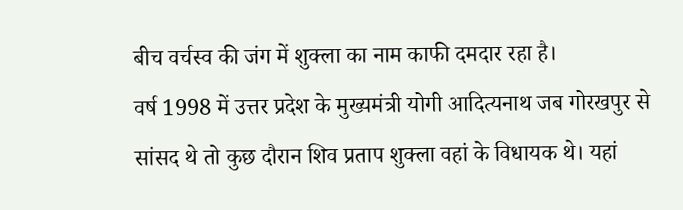बीच वर्चस्व की जंग में शुक्ला का नाम काफी दमदार रहा है।
वर्ष 1998 में उत्तर प्रदेश के मुख्यमंत्री योगी आदित्यनाथ जब गोरखपुर से सांसद थे तो कुछ दौरान शिव प्रताप शुक्ला वहां के विधायक थे। यहां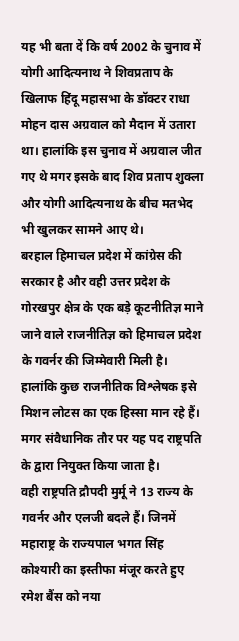यह भी बता दें कि वर्ष 2002 के चुनाव में योगी आदित्यनाथ ने शिवप्रताप के खिलाफ हिंदू महासभा के डॉक्टर राधा मोहन दास अग्रवाल को मैदान में उतारा था। हालांकि इस चुनाव में अग्रवाल जीत गए थे मगर इसके बाद शिव प्रताप शुक्ला और योगी आदित्यनाथ के बीच मतभेद भी खुलकर सामने आए थे।
बरहाल हिमाचल प्रदेश में कांग्रेस की सरकार है और वही उत्तर प्रदेश के गोरखपुर क्षेत्र के एक बड़े कूटनीतिज्ञ माने जाने वाले राजनीतिज्ञ को हिमाचल प्रदेश के गवर्नर की जिम्मेवारी मिली है। हालांकि कुछ राजनीतिक विश्लेषक इसे मिशन लोटस का एक हिस्सा मान रहे हैं। मगर संवैधानिक तौर पर यह पद राष्ट्रपति के द्वारा नियुक्त किया जाता है।
वही राष्ट्रपति द्रौपदी मुर्मू ने 13 राज्य के गवर्नर और एलजी बदले हैं। जिनमें महाराष्ट्र के राज्यपाल भगत सिंह कोश्यारी का इस्तीफा मंजूर करते हुए रमेश बैंस को नया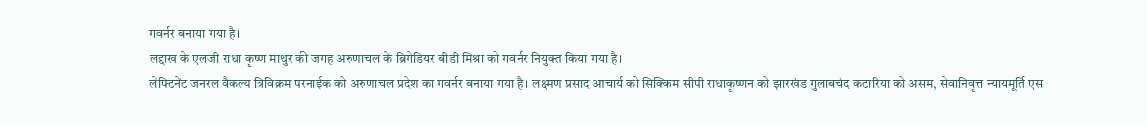गवर्नर बनाया गया है।
लद्दाख के एलजी राधा कृष्ण माथुर की जगह अरुणाचल के ब्रिगेडियर बीडी मिश्रा को गवर्नर नियुक्त किया गया है।
लेफ्टिनेंट जनरल वैकल्य त्रिविक्रम परनाईक को अरुणाचल प्रदेश का गवर्नर बनाया गया है। लक्ष्मण प्रसाद आचार्य को सिक्किम सीपी राधाकृष्णन को झारखंड गुलाबचंद कटारिया को असम, सेवानिवृत्त न्यायमूर्ति एस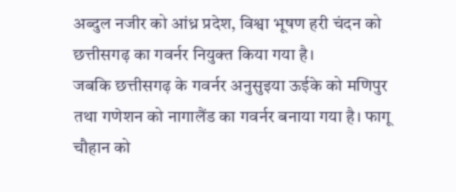अब्दुल नजीर को आंध्र प्रदेश, विश्वा भूषण हरी चंदन को छत्तीसगढ़ का गवर्नर नियुक्त किया गया है।
जबकि छत्तीसगढ़ के गवर्नर अनुसुइया ऊईके को मणिपुर तथा गणेशन को नागालैंड का गवर्नर बनाया गया है। फागू चौहान को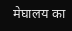मेघालय का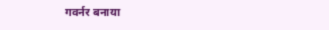गवर्नर बनाया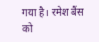गया है। रमेश बैंस को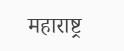महाराष्ट्र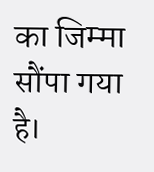का जिम्मा सौंपा गया है।